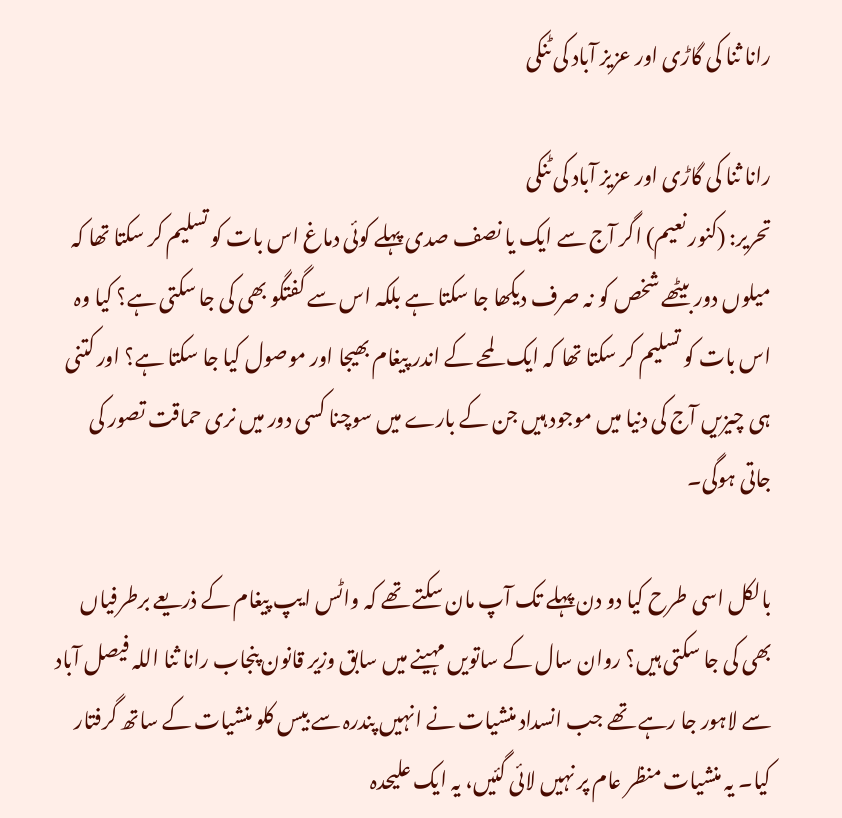رانا ثنا کی گاڑی اور عزیز آباد کی ٹنکی

رانا ثنا کی گاڑی اور عزیز آباد کی ٹنکی
تحریر: (کنور نعیم) اگر آج سے ایک یا نصف صدی پہلے کوئی دماغ اس بات کو تسلیم کر سکتا تھا کہ میلوں دور بیٹھے شخص کو نہ صرف دیکھا جا سکتا ہے بلکہ اس سے گفتگو بھی کی جا سکتی ہے؟ کیا وہ اس بات کو تسلیم کر سکتا تھا کہ ایک لمحے کے اندر پیغام بھیجا اور موصول کیا جا سکتا ہے؟ اور کتنی ہی چیزیں آج کی دنیا میں موجود ہیں جن کے بارے میں سوچنا کسی دور میں نری حماقت تصور کی جاتی ہوگی۔

بالکل اسی طرح کیا دو دن پہلے تک آپ مان سکتے تھے کہ واٹس ایپ پیغام کے ذریعے برطرفیاں بھی کی جا سکتی ہیں؟ روان سال کے ساتویں مہینے میں سابق وزیر قانون پنجاب رانا ثنا اللہ فیصل آباد سے لاہور جا رہے تھے جب انسداد منشیات نے انہیں پندرہ سے بیس کلو منشیات کے ساتھ گرفتار کیا۔ یہ منشیات منظر عام پر نہیں لائی گئیں، یہ ایک علیحدہ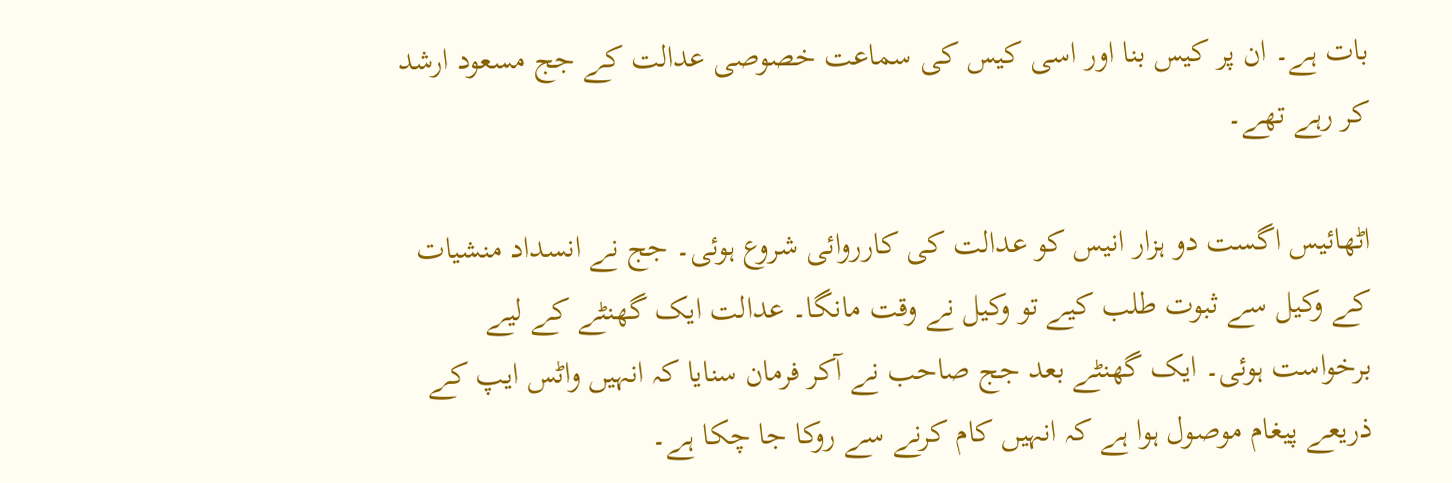بات ہے۔ ان پر کیس بنا اور اسی کیس کی سماعت خصوصی عدالت کے جج مسعود ارشد کر رہے تھے۔

اٹھائیس اگست دو ہزار انیس کو عدالت کی کارروائی شروع ہوئی۔ جج نے انسداد منشیات کے وکیل سے ثبوت طلب کیے تو وکیل نے وقت مانگا۔ عدالت ایک گھنٹے کے لیے برخواست ہوئی۔ ایک گھنٹے بعد جج صاحب نے آکر فرمان سنایا کہ انہیں واٹس ایپ کے ذریعے پیغام موصول ہوا ہے کہ انہیں کام کرنے سے روکا جا چکا ہے۔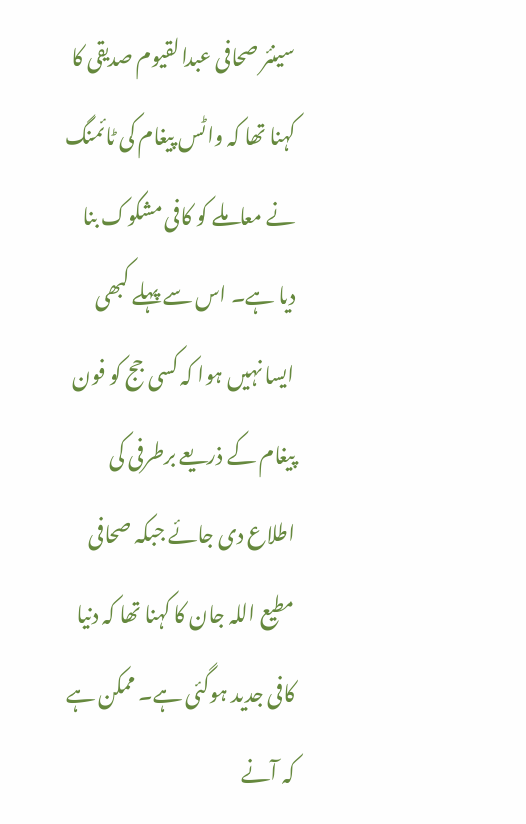سینئر صحافی عبدالقیوم صدیقی کا کہنا تھا کہ واٹس پیغام کی ٹائمنگ نے معاملے کو کافی مشکوک بنا دیا ہے۔ اس سے پہلے کبھی ایسا نہیں ہوا کہ کسی جج کو فون پیغام کے ذریعے برطرفی کی اطلاع دی جائے جبکہ صحافی مطیع اللہ جان کا کہنا تھا کہ دنیا کافی جدید ہوگئی ہے۔ ممکن ہے کہ آنے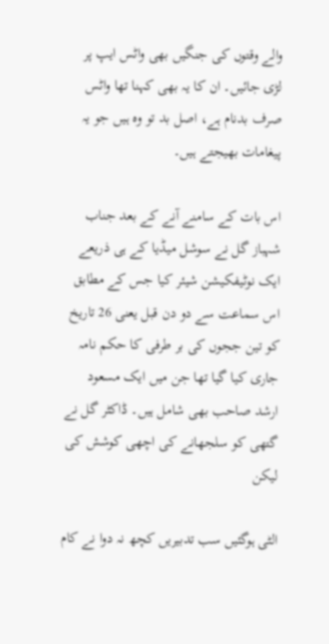والے وقتوں کی جنگیں بھی واٹس ایپ پر لڑی جائیں۔ ان کا یہ بھی کہنا تھا واٹس صرف بدنام ہے، اصل بد تو وہ ہیں جو یہ پیغامات بھیجتے ہیں۔

اس بات کے سامنے آنے کے بعد جناب شہباز گل نے سوشل میڈیا کے ہی ذریعے ایک نوٹیفکیشن شیئر کیا جس کے مطابق اس سماعت سے دو دن قبل یعنی 26 تاریخ کو تین ججوں کی بر طرفی کا حکم نامہ جاری کیا گیا تھا جن میں ایک مسعود ارشد صاحب بھی شامل ہیں۔ ڈاکٹر گل نے گتھی کو سلجھانے کی اچھی کوشش کی لیکن

الٹی ہوگئیں سب تدبیریں کچھ نہ دوا نے کام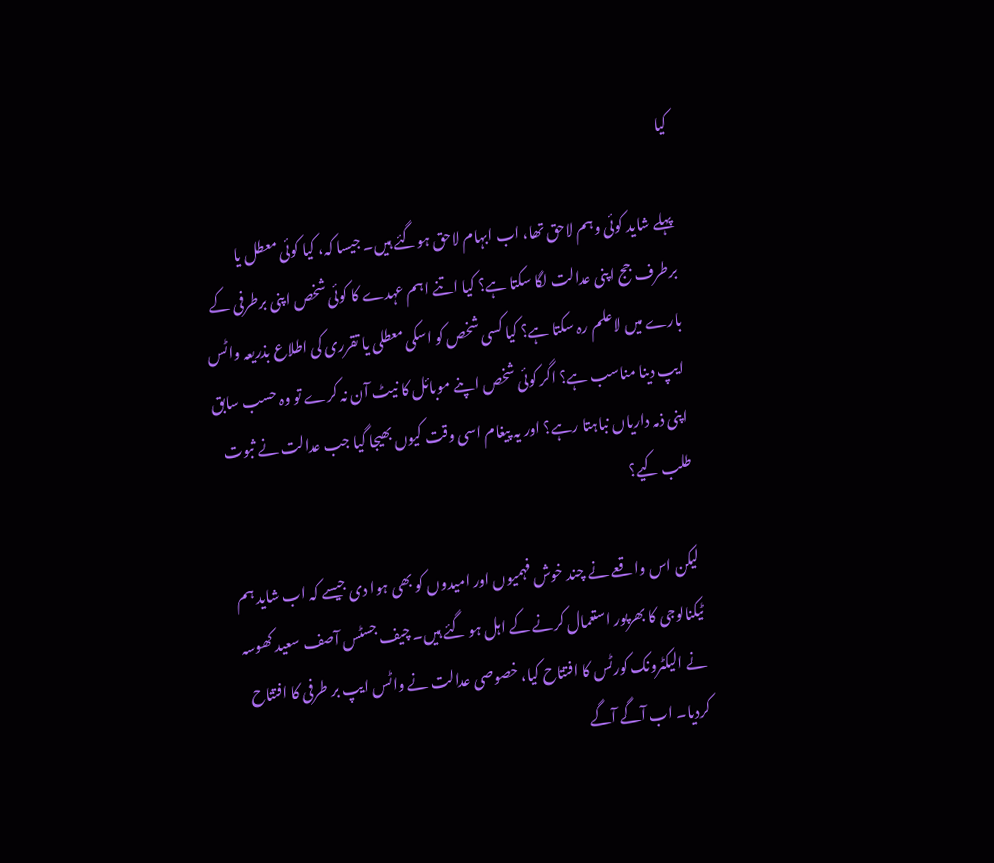کیا

پہلے شاید کوئی وہم لاحق تھا، اب ابہام لاحق ہوگئے ہیں۔ جیسا کہ، کیا کوئی معطل یا برطرف جج اپنی عدالت لگا سکتا ہے؟ کیا اتنے اہم عہدے کا کوئی شخص اپنی برطرفی کے بارے میں لاعلم رہ سکتا ہے؟ کیا کسی شخص کو اسکی معطلی یا تقرری کی اطلاع بذریعہ واٹس ایپ دینا مناسب ہے؟ اگر کوئی شخص اپنے موبائل کا نیٹ آن نہ کرے تو وہ حسب سابق اپنی ذمہ داریاں نباہتا رہے؟ اور یہ پیغام اسی وقت کیوں بھیجا گیا جب عدالت نے ثبوت طلب کیے؟

لیکن اس واقعے نے چند خوش فہمیوں اور امیدوں کو بھی ہوا دی جیسے کہ اب شاید ہم ٹیکنالوجی کا بھرپور استعمال کرنے کے اہل ہو گئے ہیں۔ چیف جسٹس آصف سعید کھوسہ نے الیکٹرونک کورٹس کا افتتاح کیا، خصوصی عدالت نے واٹس ایپ بر طرفی کا افتتاح کردیا۔ اب آگے آگے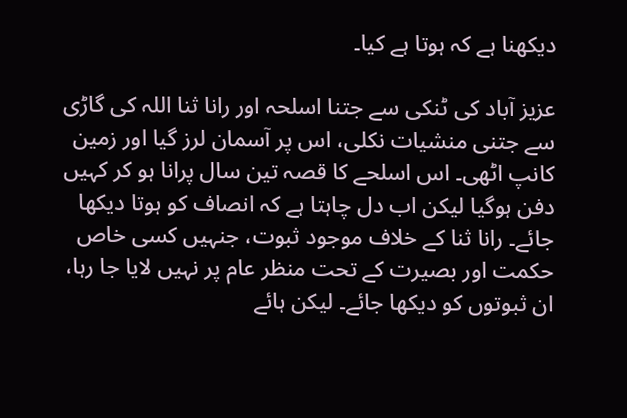دیکھنا ہے کہ ہوتا ہے کیا۔

عزیز آباد کی ٹنکی سے جتنا اسلحہ اور رانا ثنا اللہ کی گاڑی سے جتنی منشیات نکلی، اس پر آسمان لرز گیا اور زمین کانپ اٹھی۔ اس اسلحے کا قصہ تین سال پرانا ہو کر کہیں دفن ہوگیا لیکن اب دل چاہتا ہے کہ انصاف کو ہوتا دیکھا جائے۔ رانا ثنا کے خلاف موجود ثبوت، جنہیں کسی خاص حکمت اور بصیرت کے تحت منظر عام پر نہیں لایا جا رہا، ان ثبوتوں کو دیکھا جائے۔ لیکن ہائے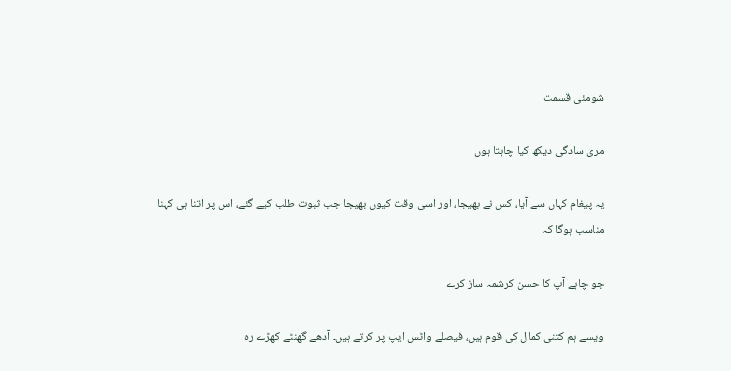شومئی قسمت

مری سادگی دیکھ کیا چاہتا ہوں

یہ پیغام کہاں سے آیا، کس نے بھیجا، اور اسی وقت کیوں بھیجا جب ثبوت طلب کیے گئے، اس پر اتنا ہی کہنا مناسب ہوگا کہ

جو چاہے آپ کا حسن کرشمہ ساز کرے

ویسے ہم کتنی کمال کی قوم ہیں، فیصلے واٹس ایپ پر کرتے ہیں۔ آدھے گھنٹے کھڑے رہ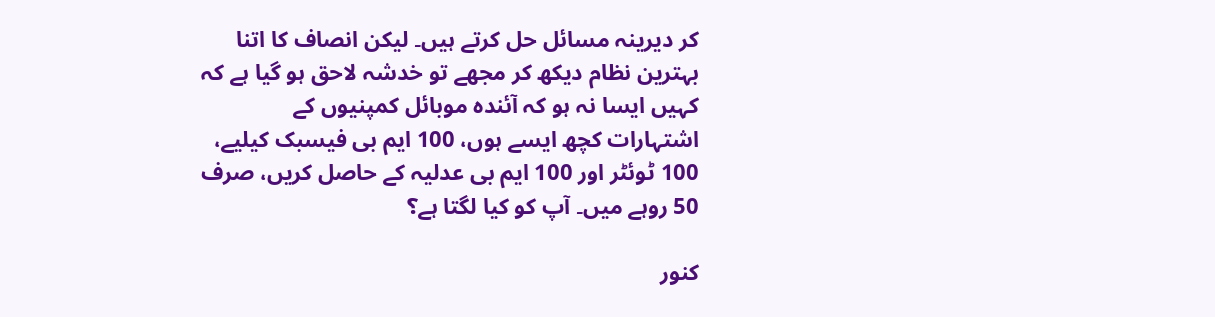کر دیرینہ مسائل حل کرتے ہیں۔ لیکن انصاف کا اتنا بہترین نظام دیکھ کر مجھے تو خدشہ لاحق ہو گیا ہے کہ کہیں ایسا نہ ہو کہ آئندہ موبائل کمپنیوں کے اشتہارات کچھ ایسے ہوں، 100 ایم بی فیسبک کیلیے، 100 ٹوئٹر اور 100 ایم بی عدلیہ کے حاصل کریں، صرف 50 روہے میں۔ آپ کو کیا لگتا ہے؟

کنور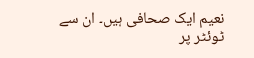نعیم ایک صحافی ہیں۔ ان سے ٹوئٹر پر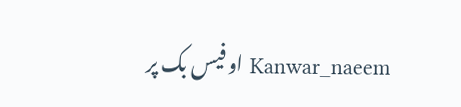Kanwar_naeem او فیس بک پر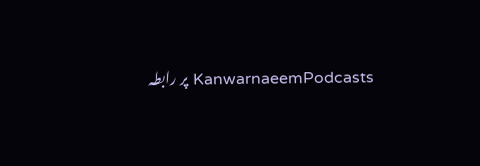KanwarnaeemPodcasts پر رابطہ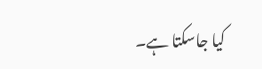کیا جاسکتا ہے۔